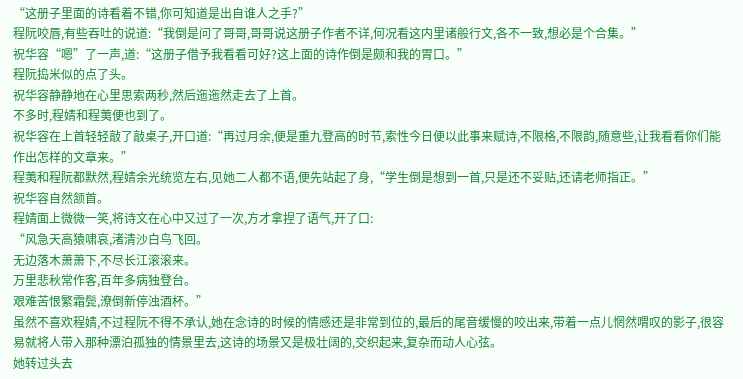“这册子里面的诗看着不错,你可知道是出自谁人之手?”
程阮咬唇,有些吞吐的说道:“我倒是问了哥哥,哥哥说这册子作者不详,何况看这内里诸般行文,各不一致,想必是个合集。”
祝华容“嗯”了一声,道:“这册子借予我看看可好?这上面的诗作倒是颇和我的胃口。”
程阮捣米似的点了头。
祝华容静静地在心里思索两秒,然后迤迤然走去了上首。
不多时,程婧和程荑便也到了。
祝华容在上首轻轻敲了敲桌子,开口道:“再过月余,便是重九登高的时节,索性今日便以此事来赋诗,不限格,不限韵,随意些,让我看看你们能作出怎样的文章来。”
程荑和程阮都默然,程婧余光统览左右,见她二人都不语,便先站起了身,“学生倒是想到一首,只是还不妥贴,还请老师指正。”
祝华容自然颔首。
程婧面上微微一笑,将诗文在心中又过了一次,方才拿捏了语气,开了口:
“风急天高猿啸哀,渚清沙白鸟飞回。
无边落木萧萧下,不尽长江滚滚来。
万里悲秋常作客,百年多病独登台。
艰难苦恨繁霜鬓,潦倒新停浊酒杯。”
虽然不喜欢程婧,不过程阮不得不承认,她在念诗的时候的情感还是非常到位的,最后的尾音缓慢的咬出来,带着一点儿惘然喟叹的影子,很容易就将人带入那种漂泊孤独的情景里去,这诗的场景又是极壮阔的,交织起来,复杂而动人心弦。
她转过头去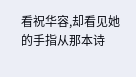看祝华容,却看见她的手指从那本诗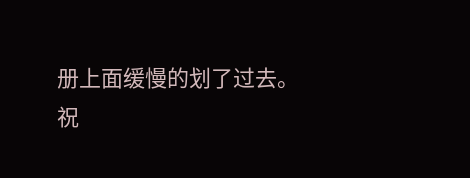册上面缓慢的划了过去。
祝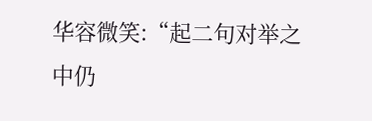华容微笑:“起二句对举之中仍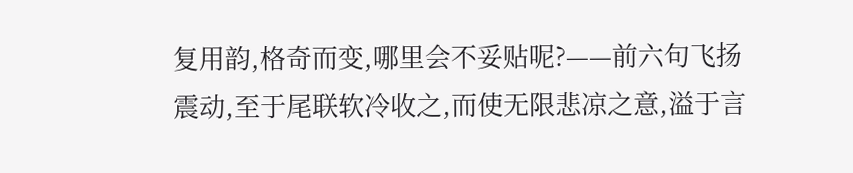复用韵,格奇而变,哪里会不妥贴呢?——前六句飞扬震动,至于尾联软冷收之,而使无限悲凉之意,溢于言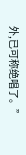外,已可称绝唱了。”